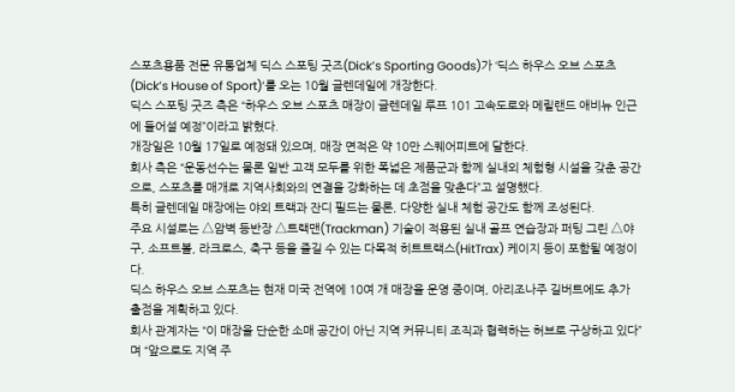스포츠용품 전문 유통업체 딕스 스포팅 굿즈(Dick’s Sporting Goods)가 ‘딕스 하우스 오브 스포츠(Dick’s House of Sport)’를 오는 10월 글렌데일에 개장한다.
딕스 스포팅 굿즈 측은 “하우스 오브 스포츠 매장이 글렌데일 루프 101 고속도로와 메릴랜드 애비뉴 인근에 들어설 예정”이라고 밝혔다.
개장일은 10월 17일로 예정돼 있으며, 매장 면적은 약 10만 스퀘어피트에 달한다.
회사 측은 “운동선수는 물론 일반 고객 모두를 위한 폭넓은 제품군과 함께 실내외 체험형 시설을 갖춘 공간으로, 스포츠를 매개로 지역사회와의 연결을 강화하는 데 초점을 맞춘다”고 설명했다.
특히 글렌데일 매장에는 야외 트랙과 잔디 필드는 물론, 다양한 실내 체험 공간도 함께 조성된다.
주요 시설로는 △암벽 등반장 △트랙맨(Trackman) 기술이 적용된 실내 골프 연습장과 퍼팅 그린 △야구, 소프트볼, 라크로스, 축구 등을 즐길 수 있는 다목적 히트트랙스(HitTrax) 케이지 등이 포함될 예정이다.
딕스 하우스 오브 스포츠는 현재 미국 전역에 10여 개 매장을 운영 중이며, 아리조나주 길버트에도 추가 출점을 계획하고 있다.
회사 관계자는 “이 매장을 단순한 소매 공간이 아닌 지역 커뮤니티 조직과 협력하는 허브로 구상하고 있다”며 “앞으로도 지역 주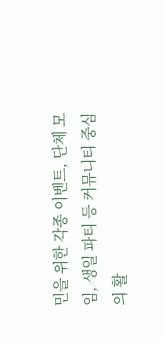민을 위한 각종 이벤트, 단체 모임, 생일 파티 등 커뮤니티 중심의 활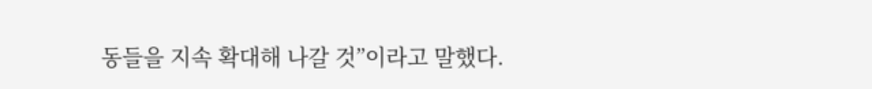동들을 지속 확대해 나갈 것”이라고 말했다.